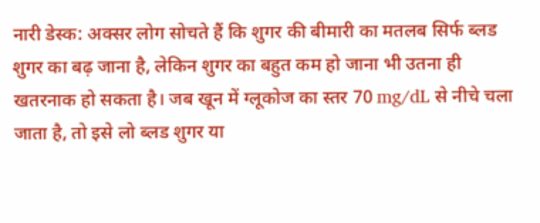नारी डेस्क: अक्सर लोग सोचते हैं कि शुगर की बीमारी का मतलब सिर्फ ब्लड शुगर का बढ़ जाना है, लेकिन शुगर का बहुत कम हो जाना भी उतना ही खतरनाक हो सकता है। जब खून में ग्लूकोज का स्तर 70 mg/dL से नीचे चला जाता है, तो इसे लो ब्लड शुगर या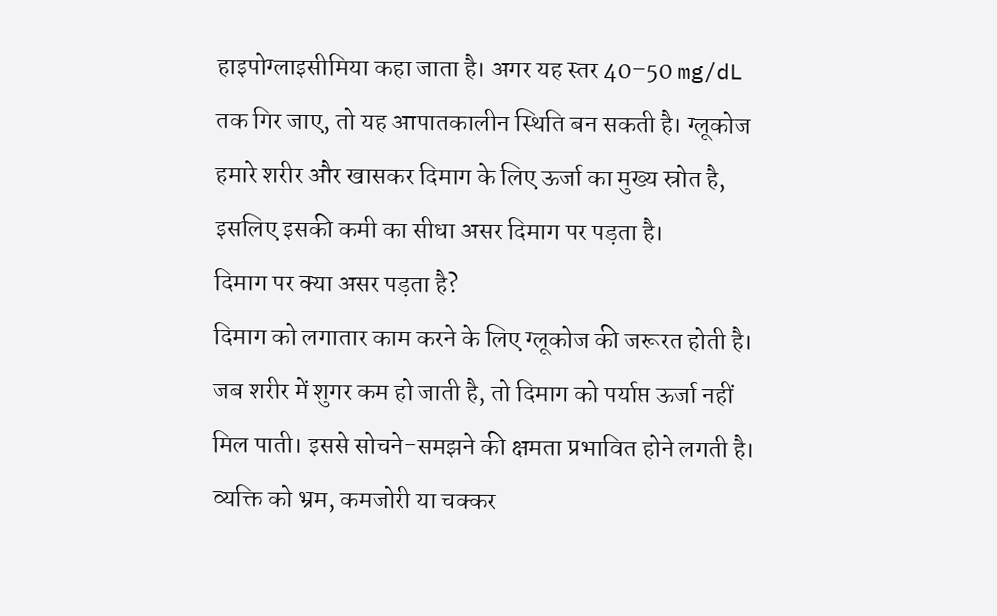हाइपोग्लाइसीमिया कहा जाता है। अगर यह स्तर 40–50 mg/dL तक गिर जाए, तो यह आपातकालीन स्थिति बन सकती है। ग्लूकोज हमारे शरीर और खासकर दिमाग के लिए ऊर्जा का मुख्य स्रोत है, इसलिए इसकी कमी का सीधा असर दिमाग पर पड़ता है।
दिमाग पर क्या असर पड़ता है?
दिमाग को लगातार काम करने के लिए ग्लूकोज की जरूरत होती है। जब शरीर में शुगर कम हो जाती है, तो दिमाग को पर्याप्त ऊर्जा नहीं मिल पाती। इससे सोचने-समझने की क्षमता प्रभावित होने लगती है। व्यक्ति को भ्रम, कमजोरी या चक्कर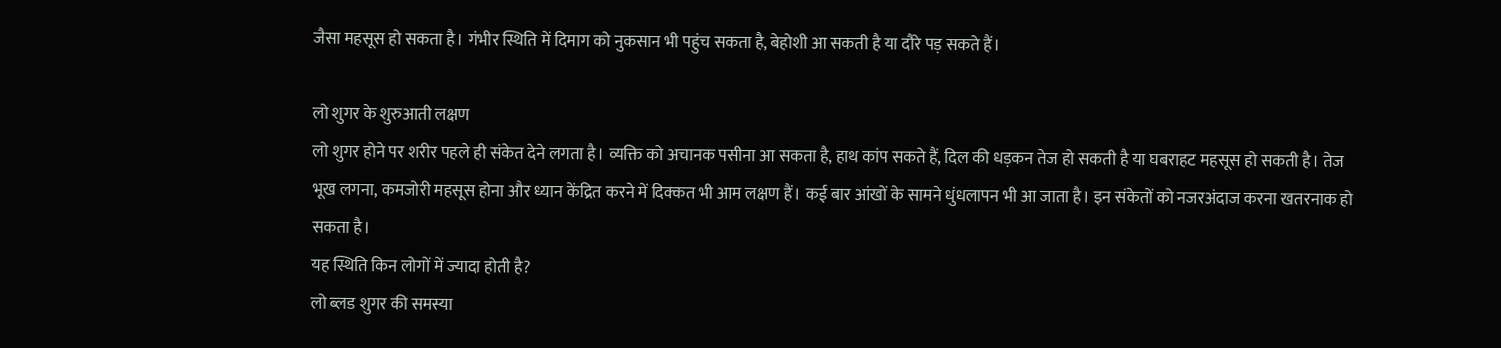जैसा महसूस हो सकता है। गंभीर स्थिति में दिमाग को नुकसान भी पहुंच सकता है, बेहोशी आ सकती है या दौरे पड़ सकते हैं।

लो शुगर के शुरुआती लक्षण
लो शुगर होने पर शरीर पहले ही संकेत देने लगता है। व्यक्ति को अचानक पसीना आ सकता है, हाथ कांप सकते हैं, दिल की धड़कन तेज हो सकती है या घबराहट महसूस हो सकती है। तेज भूख लगना, कमजोरी महसूस होना और ध्यान केंद्रित करने में दिक्कत भी आम लक्षण हैं। कई बार आंखों के सामने धुंधलापन भी आ जाता है। इन संकेतों को नजरअंदाज करना खतरनाक हो सकता है।
यह स्थिति किन लोगों में ज्यादा होती है?
लो ब्लड शुगर की समस्या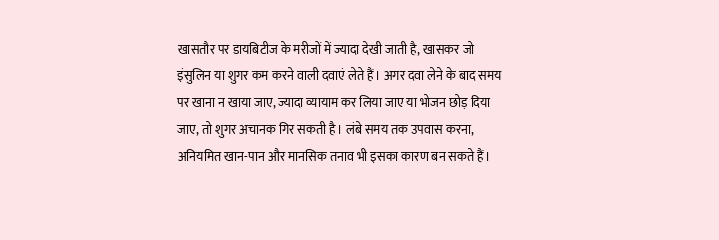खासतौर पर डायबिटीज के मरीजों में ज्यादा देखी जाती है, खासकर जो इंसुलिन या शुगर कम करने वाली दवाएं लेते हैं। अगर दवा लेने के बाद समय पर खाना न खाया जाए, ज्यादा व्यायाम कर लिया जाए या भोजन छोड़ दिया जाए, तो शुगर अचानक गिर सकती है। लंबे समय तक उपवास करना, अनियमित खान-पान और मानसिक तनाव भी इसका कारण बन सकते हैं।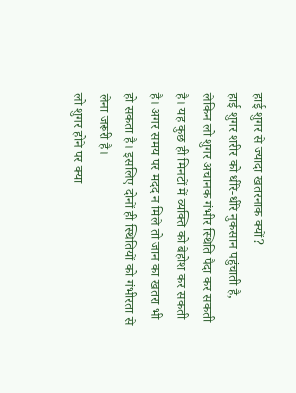हाई शुगर से ज्यादा खतरनाक क्यों?
हाई शुगर शरीर को धीरे-धीरे नुकसान पहुंचाती है, लेकिन लो शुगर अचानक गंभीर स्थिति पैदा कर सकती है। यह कुछ ही मिनटों में व्यक्ति को बेहोश कर सकती है। अगर समय पर मदद न मिले तो जान का खतरा भी हो सकता है। इसलिए दोनों ही स्थितियों को गंभीरता से लेना जरूरी है।
लो शुगर होने पर क्या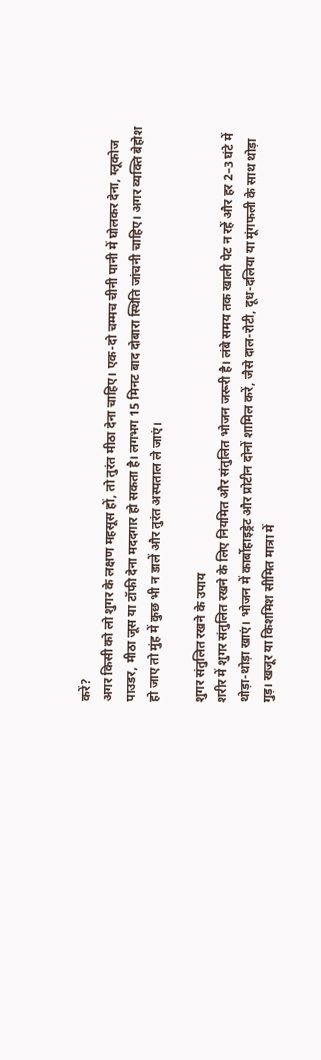करें?
अगर किसी को लो शुगर के लक्षण महसूस हों, तो तुरंत मीठा देना चाहिए। एक-दो चम्मच चीनी पानी में घोलकर देना, ग्लूकोज पाउडर, मीठा जूस या टॉफी देना मददगार हो सकता है। लगभग 15 मिनट बाद दोबारा स्थिति जांचनी चाहिए। अगर व्यक्ति बेहोश हो जाए तो मुंह में कुछ भी न डालें और तुरंत अस्पताल ले जाएं।

शुगर संतुलित रखने के उपाय
शरीर में शुगर संतुलित रखने के लिए नियमित और संतुलित भोजन जरूरी है। लंबे समय तक खाली पेट न रहें और हर 2–3 घंटे में थोड़ा-थोड़ा खाएं। भोजन में कार्बोहाइड्रेट और प्रोटीन दोनों शामिल करें, जैसे दाल-रोटी, दूध-दलिया या मूंगफली के साथ थोड़ा गुड़। खजूर या किशमिश सीमित मात्रा में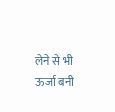लेने से भी ऊर्जा बनी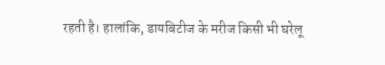रहती है। हालांकि, डायबिटीज के मरीज किसी भी घरेलू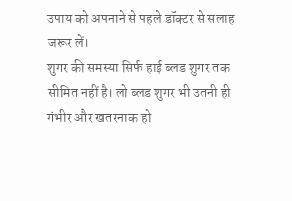उपाय को अपनाने से पहले डॉक्टर से सलाह जरूर लें।
शुगर की समस्या सिर्फ हाई ब्लड शुगर तक सीमित नहीं है। लो ब्लड शुगर भी उतनी ही गंभीर और खतरनाक हो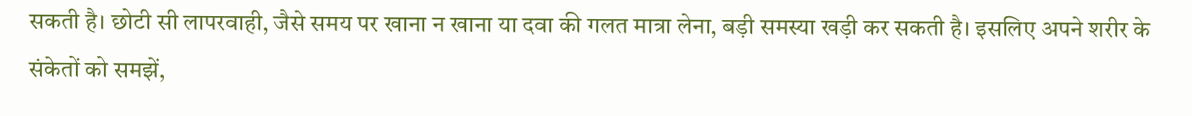सकती है। छोटी सी लापरवाही, जैसे समय पर खाना न खाना या दवा की गलत मात्रा लेना, बड़ी समस्या खड़ी कर सकती है। इसलिए अपने शरीर के संकेतों को समझें,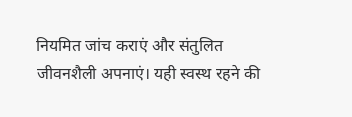नियमित जांच कराएं और संतुलित जीवनशैली अपनाएं। यही स्वस्थ रहने की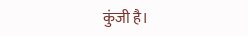कुंजी है।